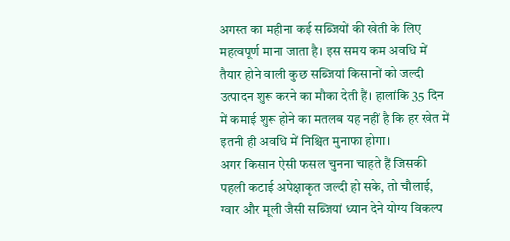अगस्त का महीना कई सब्जियों की खेती के लिए महत्वपूर्ण माना जाता है। इस समय कम अवधि में तैयार होने वाली कुछ सब्जियां किसानों को जल्दी उत्पादन शुरू करने का मौका देती हैं। हालांकि 35 दिन में कमाई शुरू होने का मतलब यह नहीं है कि हर खेत में इतनी ही अवधि में निश्चित मुनाफा होगा।
अगर किसान ऐसी फसल चुनना चाहते हैं जिसकी पहली कटाई अपेक्षाकृत जल्दी हो सके, तो चौलाई, ग्वार और मूली जैसी सब्जियां ध्यान देने योग्य विकल्प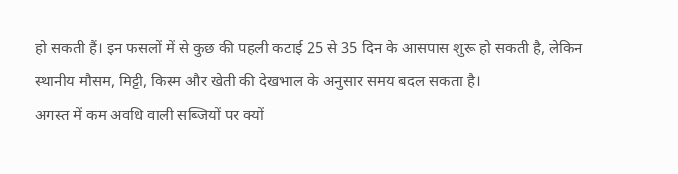हो सकती हैं। इन फसलों में से कुछ की पहली कटाई 25 से 35 दिन के आसपास शुरू हो सकती है, लेकिन स्थानीय मौसम, मिट्टी, किस्म और खेती की देखभाल के अनुसार समय बदल सकता है।
अगस्त में कम अवधि वाली सब्जियों पर क्यों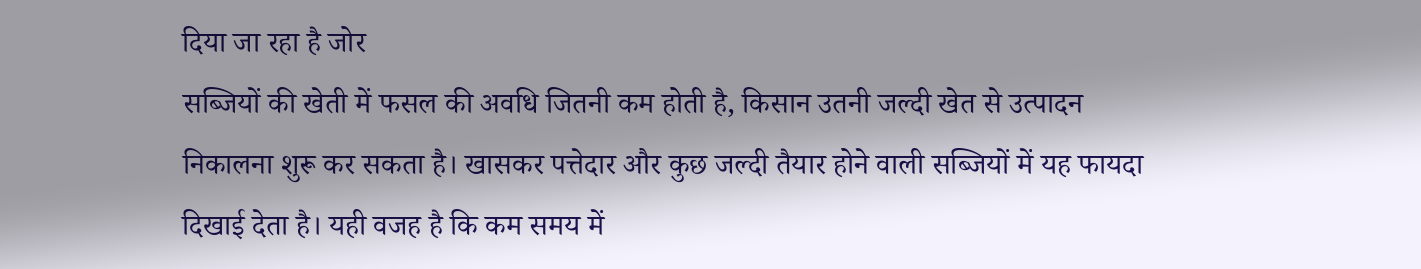दिया जा रहा है जोर
सब्जियों की खेती में फसल की अवधि जितनी कम होती है, किसान उतनी जल्दी खेत से उत्पादन निकालना शुरू कर सकता है। खासकर पत्तेदार और कुछ जल्दी तैयार होने वाली सब्जियों में यह फायदा दिखाई देता है। यही वजह है कि कम समय में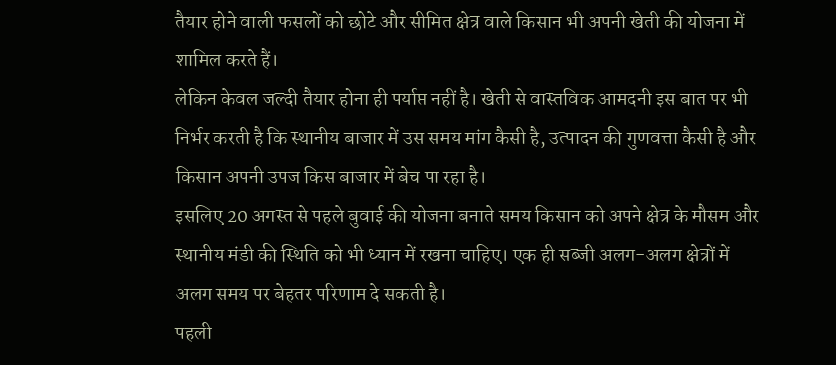तैयार होने वाली फसलों को छोटे और सीमित क्षेत्र वाले किसान भी अपनी खेती की योजना में शामिल करते हैं।
लेकिन केवल जल्दी तैयार होना ही पर्याप्त नहीं है। खेती से वास्तविक आमदनी इस बात पर भी निर्भर करती है कि स्थानीय बाजार में उस समय मांग कैसी है, उत्पादन की गुणवत्ता कैसी है और किसान अपनी उपज किस बाजार में बेच पा रहा है।
इसलिए 20 अगस्त से पहले बुवाई की योजना बनाते समय किसान को अपने क्षेत्र के मौसम और स्थानीय मंडी की स्थिति को भी ध्यान में रखना चाहिए। एक ही सब्जी अलग-अलग क्षेत्रों में अलग समय पर बेहतर परिणाम दे सकती है।
पहली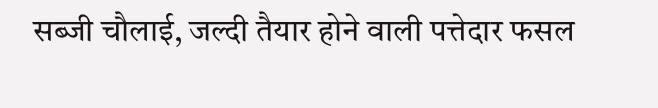सब्जी चौलाई, जल्दी तैयार होने वाली पत्तेदार फसल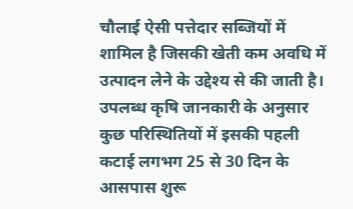चौलाई ऐसी पत्तेदार सब्जियों में शामिल है जिसकी खेती कम अवधि में उत्पादन लेने के उद्देश्य से की जाती है। उपलब्ध कृषि जानकारी के अनुसार कुछ परिस्थितियों में इसकी पहली कटाई लगभग 25 से 30 दिन के आसपास शुरू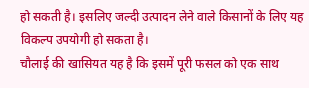हो सकती है। इसलिए जल्दी उत्पादन लेने वाले किसानों के लिए यह विकल्प उपयोगी हो सकता है।
चौलाई की खासियत यह है कि इसमें पूरी फसल को एक साथ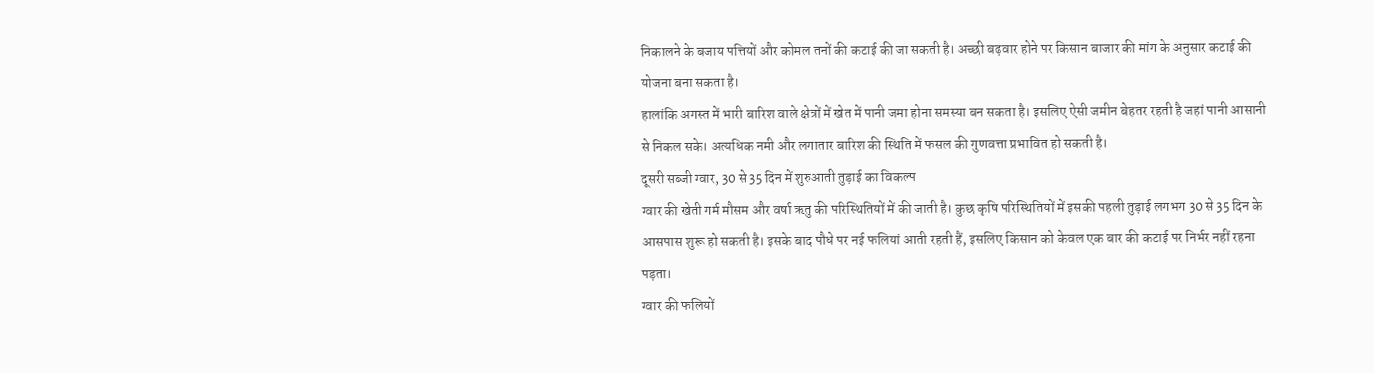निकालने के बजाय पत्तियों और कोमल तनों की कटाई की जा सकती है। अच्छी बढ़वार होने पर किसान बाजार की मांग के अनुसार कटाई की योजना बना सकता है।
हालांकि अगस्त में भारी बारिश वाले क्षेत्रों में खेत में पानी जमा होना समस्या बन सकता है। इसलिए ऐसी जमीन बेहतर रहती है जहां पानी आसानी से निकल सके। अत्यधिक नमी और लगातार बारिश की स्थिति में फसल की गुणवत्ता प्रभावित हो सकती है।
दूसरी सब्जी ग्वार, 30 से 35 दिन में शुरुआती तुड़ाई का विकल्प
ग्वार की खेती गर्म मौसम और वर्षा ऋतु की परिस्थितियों में की जाती है। कुछ कृषि परिस्थितियों में इसकी पहली तुड़ाई लगभग 30 से 35 दिन के आसपास शुरू हो सकती है। इसके बाद पौधे पर नई फलियां आती रहती हैं, इसलिए किसान को केवल एक बार की कटाई पर निर्भर नहीं रहना पड़ता।
ग्वार की फलियों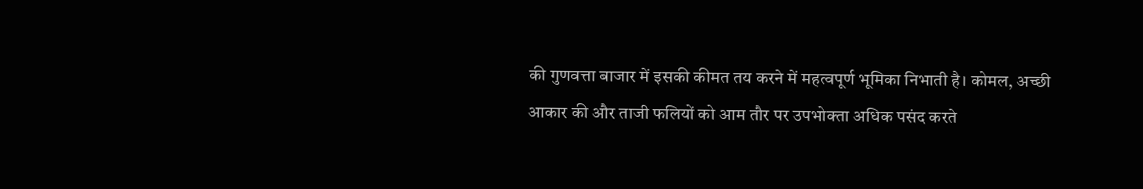की गुणवत्ता बाजार में इसकी कीमत तय करने में महत्वपूर्ण भूमिका निभाती है। कोमल, अच्छी आकार की और ताजी फलियों को आम तौर पर उपभोक्ता अधिक पसंद करते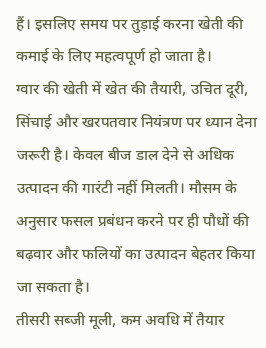हैं। इसलिए समय पर तुड़ाई करना खेती की कमाई के लिए महत्वपूर्ण हो जाता है।
ग्वार की खेती में खेत की तैयारी, उचित दूरी, सिंचाई और खरपतवार नियंत्रण पर ध्यान देना जरूरी है। केवल बीज डाल देने से अधिक उत्पादन की गारंटी नहीं मिलती। मौसम के अनुसार फसल प्रबंधन करने पर ही पौधों की बढ़वार और फलियों का उत्पादन बेहतर किया जा सकता है।
तीसरी सब्जी मूली, कम अवधि में तैयार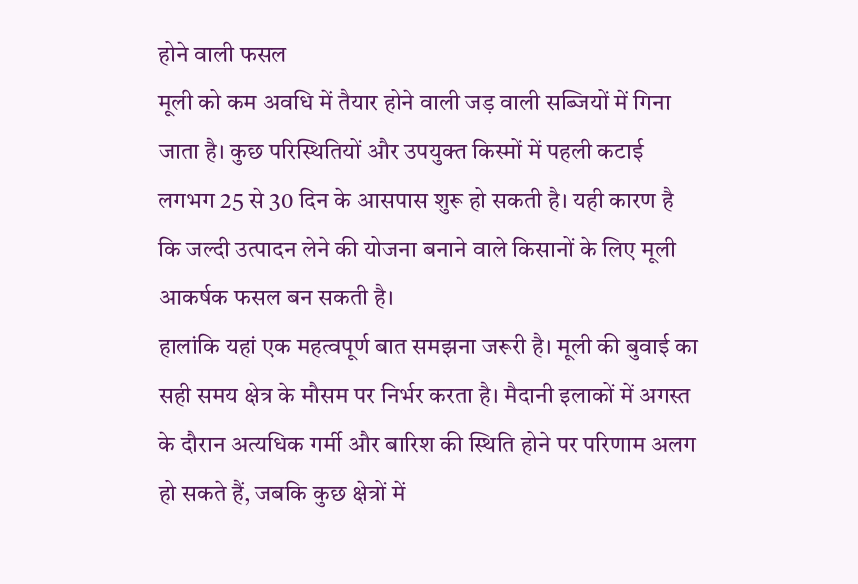होने वाली फसल
मूली को कम अवधि में तैयार होने वाली जड़ वाली सब्जियों में गिना जाता है। कुछ परिस्थितियों और उपयुक्त किस्मों में पहली कटाई लगभग 25 से 30 दिन के आसपास शुरू हो सकती है। यही कारण है कि जल्दी उत्पादन लेने की योजना बनाने वाले किसानों के लिए मूली आकर्षक फसल बन सकती है।
हालांकि यहां एक महत्वपूर्ण बात समझना जरूरी है। मूली की बुवाई का सही समय क्षेत्र के मौसम पर निर्भर करता है। मैदानी इलाकों में अगस्त के दौरान अत्यधिक गर्मी और बारिश की स्थिति होने पर परिणाम अलग हो सकते हैं, जबकि कुछ क्षेत्रों में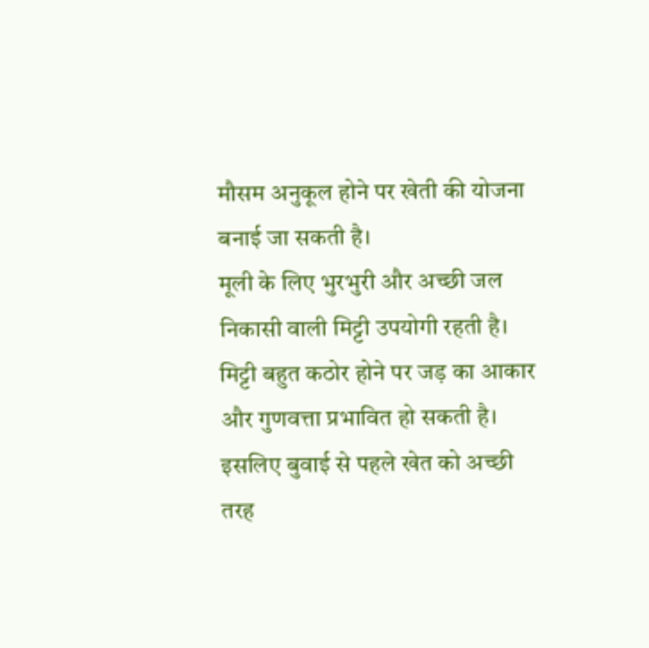मौसम अनुकूल होने पर खेती की योजना बनाई जा सकती है।
मूली के लिए भुरभुरी और अच्छी जल निकासी वाली मिट्टी उपयोगी रहती है। मिट्टी बहुत कठोर होने पर जड़ का आकार और गुणवत्ता प्रभावित हो सकती है। इसलिए बुवाई से पहले खेत को अच्छी तरह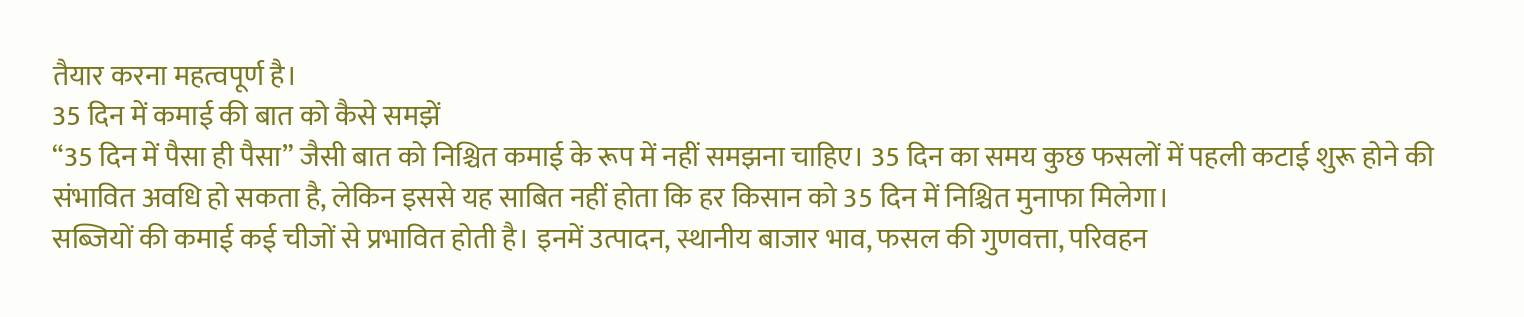तैयार करना महत्वपूर्ण है।
35 दिन में कमाई की बात को कैसे समझें
“35 दिन में पैसा ही पैसा” जैसी बात को निश्चित कमाई के रूप में नहीं समझना चाहिए। 35 दिन का समय कुछ फसलों में पहली कटाई शुरू होने की संभावित अवधि हो सकता है, लेकिन इससे यह साबित नहीं होता कि हर किसान को 35 दिन में निश्चित मुनाफा मिलेगा।
सब्जियों की कमाई कई चीजों से प्रभावित होती है। इनमें उत्पादन, स्थानीय बाजार भाव, फसल की गुणवत्ता, परिवहन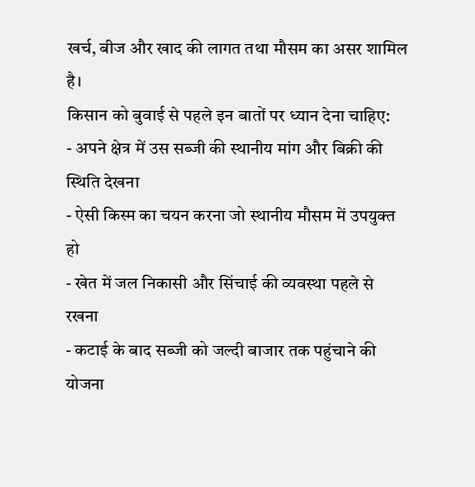खर्च, बीज और खाद की लागत तथा मौसम का असर शामिल है।
किसान को बुवाई से पहले इन बातों पर ध्यान देना चाहिए:
- अपने क्षेत्र में उस सब्जी की स्थानीय मांग और बिक्री की स्थिति देखना
- ऐसी किस्म का चयन करना जो स्थानीय मौसम में उपयुक्त हो
- खेत में जल निकासी और सिंचाई की व्यवस्था पहले से रखना
- कटाई के बाद सब्जी को जल्दी बाजार तक पहुंचाने की योजना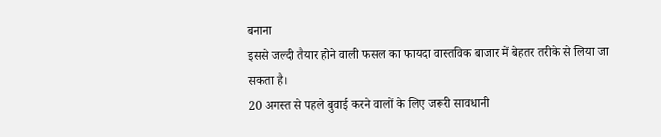बनाना
इससे जल्दी तैयार होने वाली फसल का फायदा वास्तविक बाजार में बेहतर तरीके से लिया जा सकता है।
20 अगस्त से पहले बुवाई करने वालों के लिए जरूरी सावधानी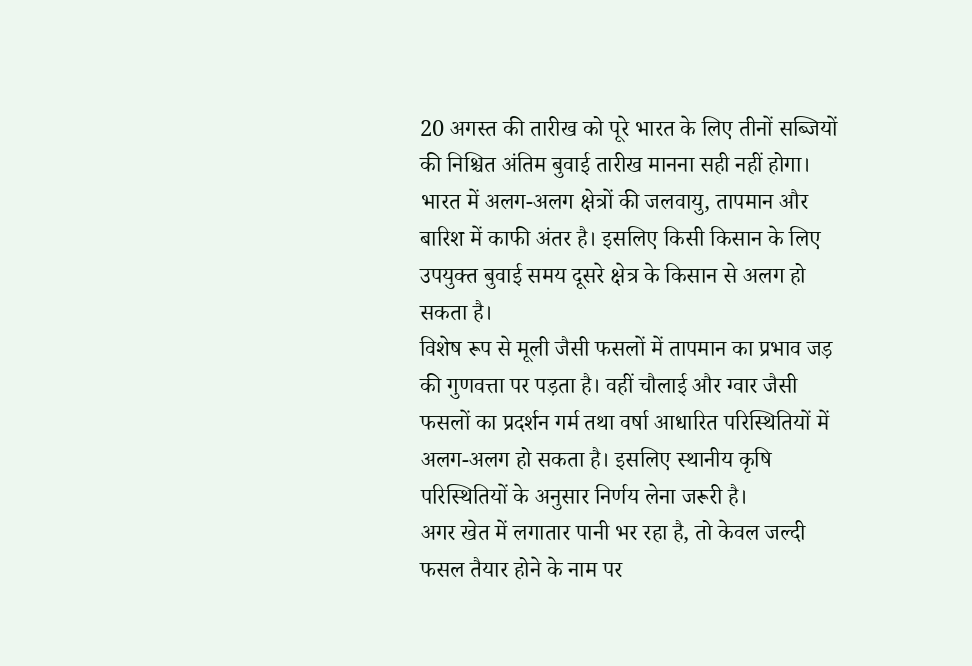20 अगस्त की तारीख को पूरे भारत के लिए तीनों सब्जियों की निश्चित अंतिम बुवाई तारीख मानना सही नहीं होगा। भारत में अलग-अलग क्षेत्रों की जलवायु, तापमान और बारिश में काफी अंतर है। इसलिए किसी किसान के लिए उपयुक्त बुवाई समय दूसरे क्षेत्र के किसान से अलग हो सकता है।
विशेष रूप से मूली जैसी फसलों में तापमान का प्रभाव जड़ की गुणवत्ता पर पड़ता है। वहीं चौलाई और ग्वार जैसी फसलों का प्रदर्शन गर्म तथा वर्षा आधारित परिस्थितियों में अलग-अलग हो सकता है। इसलिए स्थानीय कृषि परिस्थितियों के अनुसार निर्णय लेना जरूरी है।
अगर खेत में लगातार पानी भर रहा है, तो केवल जल्दी फसल तैयार होने के नाम पर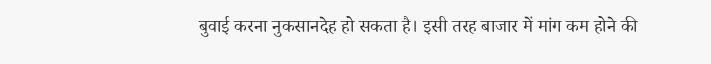बुवाई करना नुकसानदेह हो सकता है। इसी तरह बाजार में मांग कम होने की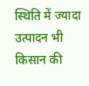स्थिति में ज्यादा उत्पादन भी किसान की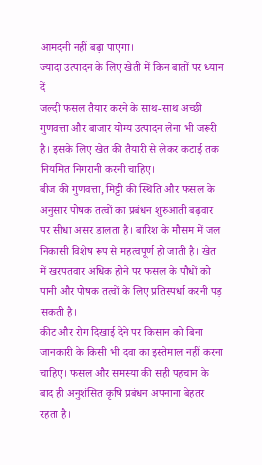आमदनी नहीं बढ़ा पाएगा।
ज्यादा उत्पादन के लिए खेती में किन बातों पर ध्यान दें
जल्दी फसल तैयार करने के साथ-साथ अच्छी गुणवत्ता और बाजार योग्य उत्पादन लेना भी जरूरी है। इसके लिए खेत की तैयारी से लेकर कटाई तक नियमित निगरानी करनी चाहिए।
बीज की गुणवत्ता, मिट्टी की स्थिति और फसल के अनुसार पोषक तत्वों का प्रबंधन शुरुआती बढ़वार पर सीधा असर डालता है। बारिश के मौसम में जल निकासी विशेष रूप से महत्वपूर्ण हो जाती है। खेत में खरपतवार अधिक होने पर फसल के पौधों को पानी और पोषक तत्वों के लिए प्रतिस्पर्धा करनी पड़ सकती है।
कीट और रोग दिखाई देने पर किसान को बिना जानकारी के किसी भी दवा का इस्तेमाल नहीं करना चाहिए। फसल और समस्या की सही पहचान के बाद ही अनुशंसित कृषि प्रबंधन अपनाना बेहतर रहता है।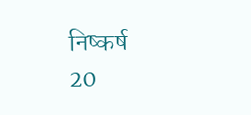निष्कर्ष
20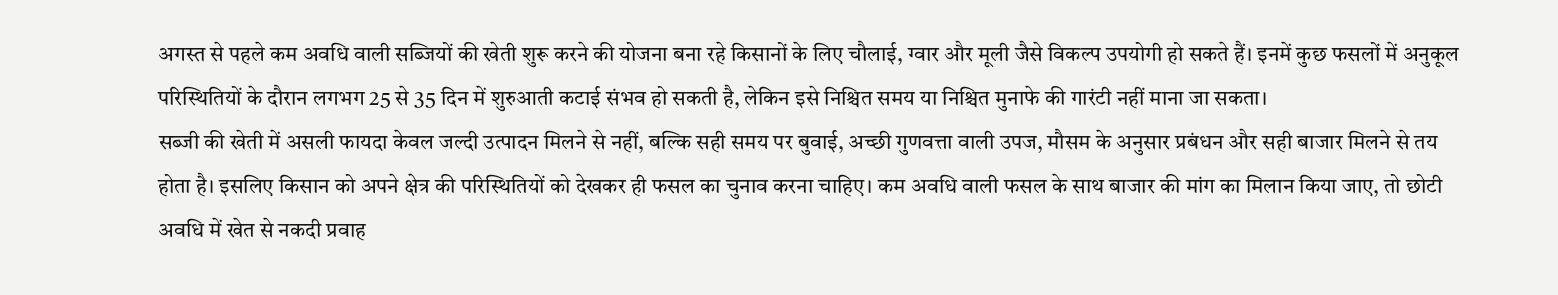अगस्त से पहले कम अवधि वाली सब्जियों की खेती शुरू करने की योजना बना रहे किसानों के लिए चौलाई, ग्वार और मूली जैसे विकल्प उपयोगी हो सकते हैं। इनमें कुछ फसलों में अनुकूल परिस्थितियों के दौरान लगभग 25 से 35 दिन में शुरुआती कटाई संभव हो सकती है, लेकिन इसे निश्चित समय या निश्चित मुनाफे की गारंटी नहीं माना जा सकता।
सब्जी की खेती में असली फायदा केवल जल्दी उत्पादन मिलने से नहीं, बल्कि सही समय पर बुवाई, अच्छी गुणवत्ता वाली उपज, मौसम के अनुसार प्रबंधन और सही बाजार मिलने से तय होता है। इसलिए किसान को अपने क्षेत्र की परिस्थितियों को देखकर ही फसल का चुनाव करना चाहिए। कम अवधि वाली फसल के साथ बाजार की मांग का मिलान किया जाए, तो छोटी अवधि में खेत से नकदी प्रवाह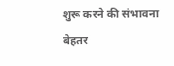शुरू करने की संभावना बेहतर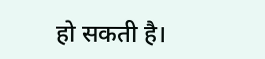हो सकती है।